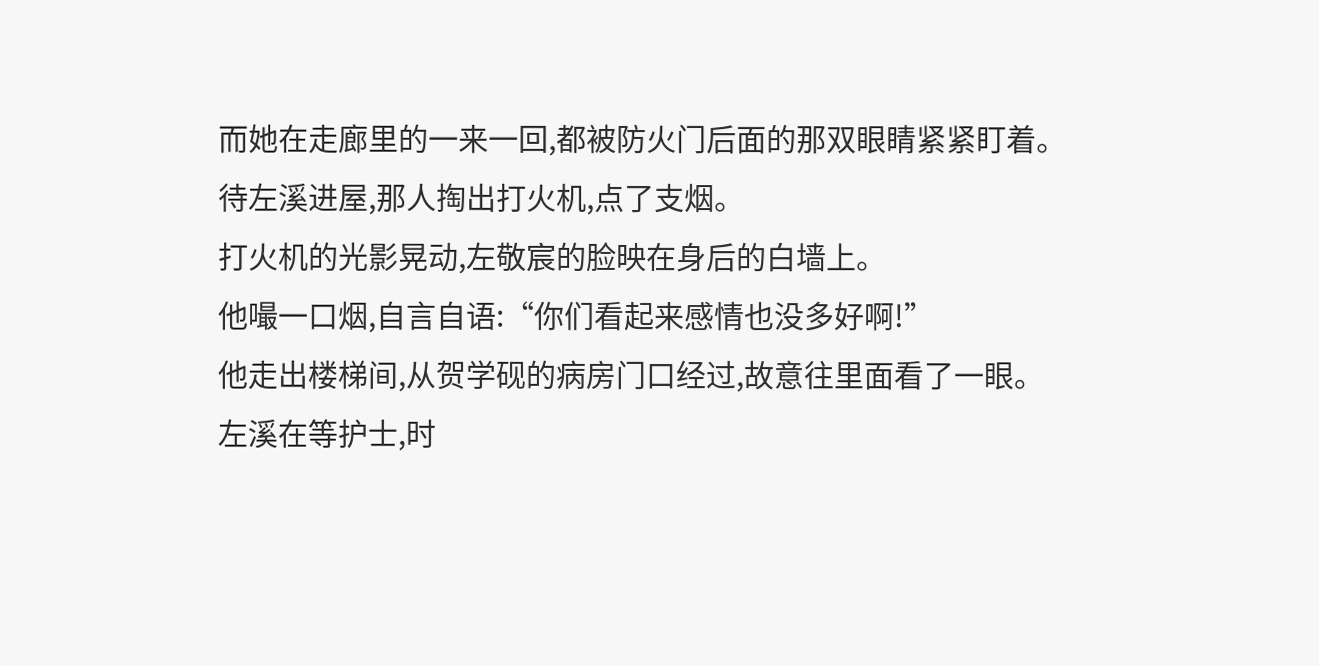而她在走廊里的一来一回,都被防火门后面的那双眼睛紧紧盯着。
待左溪进屋,那人掏出打火机,点了支烟。
打火机的光影晃动,左敬宸的脸映在身后的白墙上。
他嘬一口烟,自言自语:“你们看起来感情也没多好啊!”
他走出楼梯间,从贺学砚的病房门口经过,故意往里面看了一眼。
左溪在等护士,时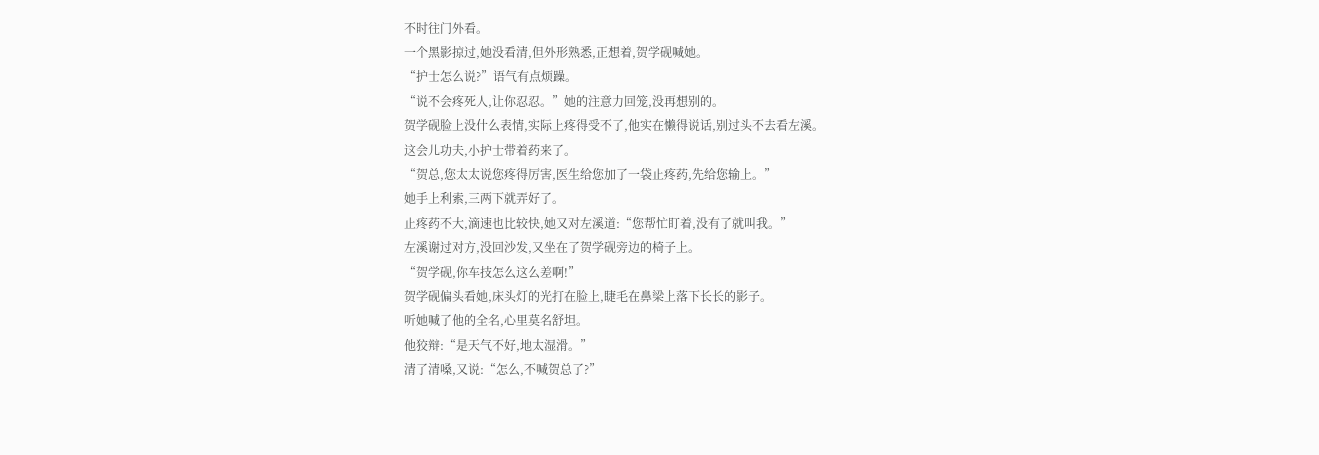不时往门外看。
一个黑影掠过,她没看清,但外形熟悉,正想着,贺学砚喊她。
“护士怎么说?”语气有点烦躁。
“说不会疼死人,让你忍忍。”她的注意力回笼,没再想别的。
贺学砚脸上没什么表情,实际上疼得受不了,他实在懒得说话,别过头不去看左溪。
这会儿功夫,小护士带着药来了。
“贺总,您太太说您疼得厉害,医生给您加了一袋止疼药,先给您输上。”
她手上利索,三两下就弄好了。
止疼药不大,滴速也比较快,她又对左溪道:“您帮忙盯着,没有了就叫我。”
左溪谢过对方,没回沙发,又坐在了贺学砚旁边的椅子上。
“贺学砚,你车技怎么这么差啊!”
贺学砚偏头看她,床头灯的光打在脸上,睫毛在鼻梁上落下长长的影子。
听她喊了他的全名,心里莫名舒坦。
他狡辩:“是天气不好,地太湿滑。”
清了清嗓,又说:“怎么,不喊贺总了?”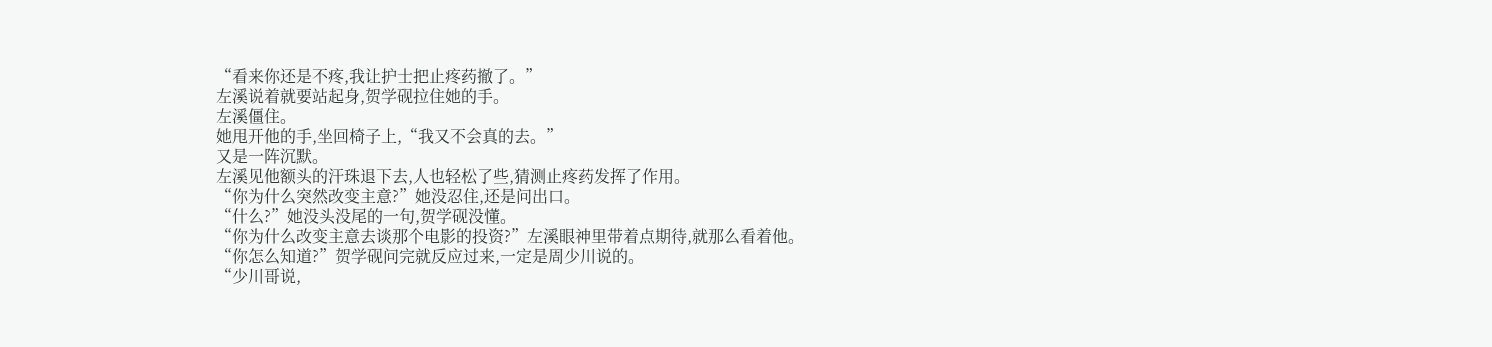“看来你还是不疼,我让护士把止疼药撤了。”
左溪说着就要站起身,贺学砚拉住她的手。
左溪僵住。
她甩开他的手,坐回椅子上,“我又不会真的去。”
又是一阵沉默。
左溪见他额头的汗珠退下去,人也轻松了些,猜测止疼药发挥了作用。
“你为什么突然改变主意?”她没忍住,还是问出口。
“什么?”她没头没尾的一句,贺学砚没懂。
“你为什么改变主意去谈那个电影的投资?”左溪眼神里带着点期待,就那么看着他。
“你怎么知道?”贺学砚问完就反应过来,一定是周少川说的。
“少川哥说,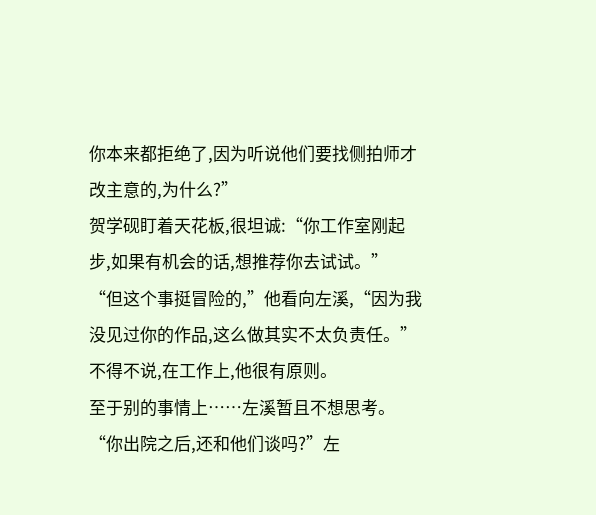你本来都拒绝了,因为听说他们要找侧拍师才改主意的,为什么?”
贺学砚盯着天花板,很坦诚:“你工作室刚起步,如果有机会的话,想推荐你去试试。”
“但这个事挺冒险的,”他看向左溪,“因为我没见过你的作品,这么做其实不太负责任。”
不得不说,在工作上,他很有原则。
至于别的事情上……左溪暂且不想思考。
“你出院之后,还和他们谈吗?”左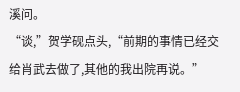溪问。
“谈,”贺学砚点头,“前期的事情已经交给肖武去做了,其他的我出院再说。”